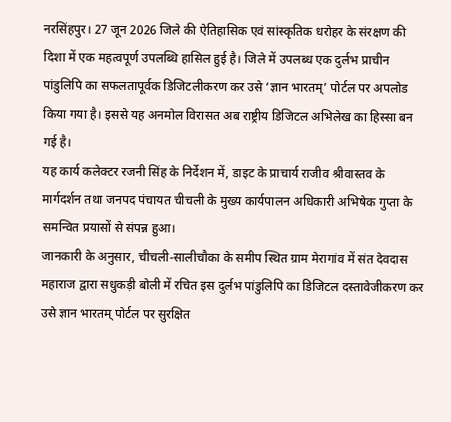नरसिंहपुर। 27 जून 2026 जिले की ऐतिहासिक एवं सांस्कृतिक धरोहर के संरक्षण की दिशा में एक महत्वपूर्ण उपलब्धि हासिल हुई है। जिले में उपलब्ध एक दुर्लभ प्राचीन पांडुलिपि का सफलतापूर्वक डिजिटलीकरण कर उसे ‘ज्ञान भारतम्’ पोर्टल पर अपलोड किया गया है। इससे यह अनमोल विरासत अब राष्ट्रीय डिजिटल अभिलेख का हिस्सा बन गई है।
यह कार्य कलेक्टर रजनी सिंह के निर्देशन में, डाइट के प्राचार्य राजीव श्रीवास्तव के मार्गदर्शन तथा जनपद पंचायत चीचली के मुख्य कार्यपालन अधिकारी अभिषेक गुप्ता के समन्वित प्रयासों से संपन्न हुआ।
जानकारी के अनुसार, चीचली-सालीचौका के समीप स्थित ग्राम मेरागांव में संत देवदास महाराज द्वारा सधुकड़ी बोली में रचित इस दुर्लभ पांडुलिपि का डिजिटल दस्तावेजीकरण कर उसे ज्ञान भारतम् पोर्टल पर सुरक्षित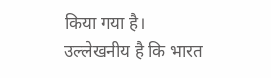किया गया है।
उल्लेखनीय है कि भारत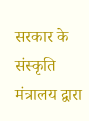सरकार के संस्कृति मंत्रालय द्वारा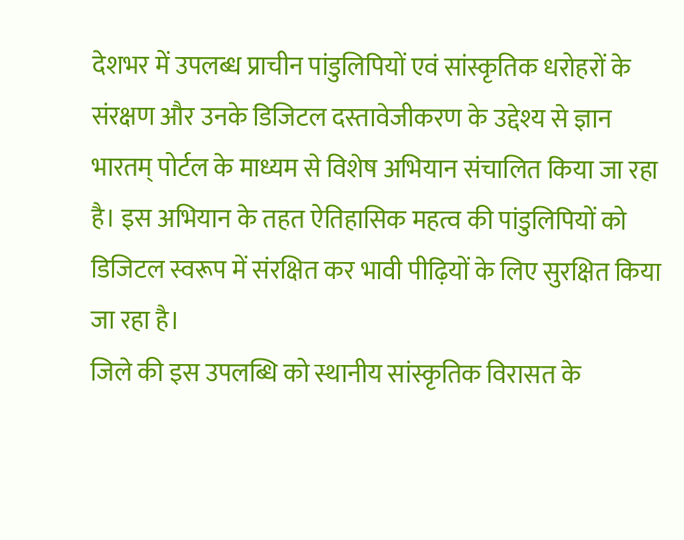देशभर में उपलब्ध प्राचीन पांडुलिपियों एवं सांस्कृतिक धरोहरों के संरक्षण और उनके डिजिटल दस्तावेजीकरण के उद्देश्य से ज्ञान भारतम् पोर्टल के माध्यम से विशेष अभियान संचालित किया जा रहा है। इस अभियान के तहत ऐतिहासिक महत्व की पांडुलिपियों को डिजिटल स्वरूप में संरक्षित कर भावी पीढ़ियों के लिए सुरक्षित किया जा रहा है।
जिले की इस उपलब्धि को स्थानीय सांस्कृतिक विरासत के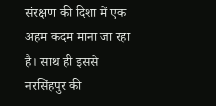संरक्षण की दिशा में एक अहम कदम माना जा रहा है। साथ ही इससे नरसिंहपुर की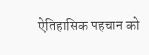ऐतिहासिक पहचान को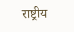राष्ट्रीय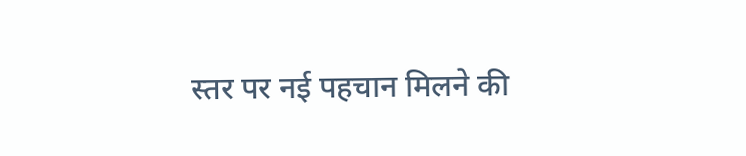स्तर पर नई पहचान मिलने की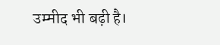उम्मीद भी बढ़ी है।